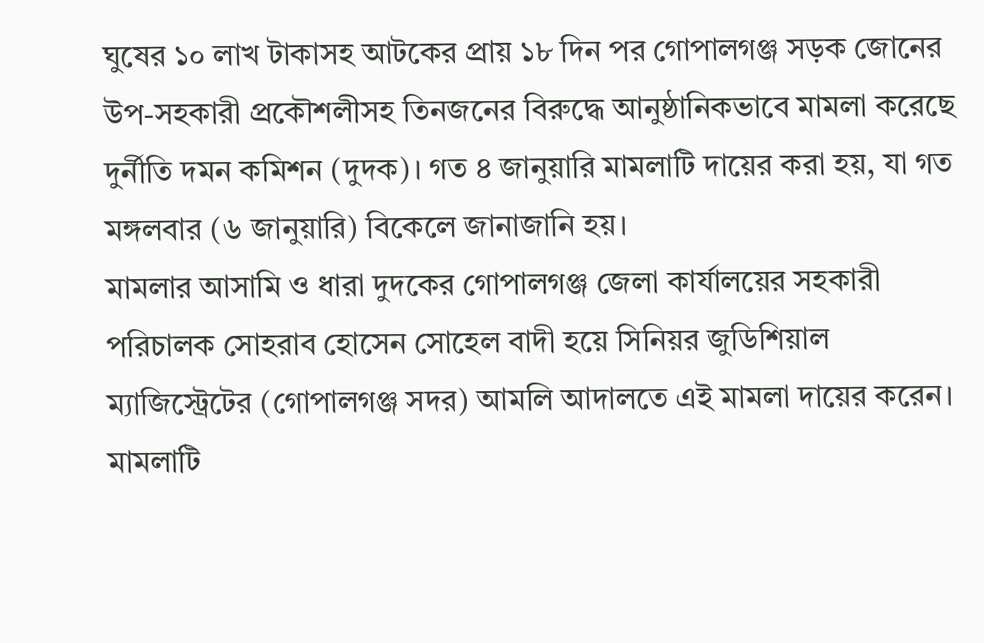ঘুষের ১০ লাখ টাকাসহ আটকের প্রায় ১৮ দিন পর গোপালগঞ্জ সড়ক জোনের উপ-সহকারী প্রকৌশলীসহ তিনজনের বিরুদ্ধে আনুষ্ঠানিকভাবে মামলা করেছে দুর্নীতি দমন কমিশন (দুদক)। গত ৪ জানুয়ারি মামলাটি দায়ের করা হয়, যা গত মঙ্গলবার (৬ জানুয়ারি) বিকেলে জানাজানি হয়।
মামলার আসামি ও ধারা দুদকের গোপালগঞ্জ জেলা কার্যালয়ের সহকারী পরিচালক সোহরাব হোসেন সোহেল বাদী হয়ে সিনিয়র জুডিশিয়াল ম্যাজিস্ট্রেটের (গোপালগঞ্জ সদর) আমলি আদালতে এই মামলা দায়ের করেন। মামলাটি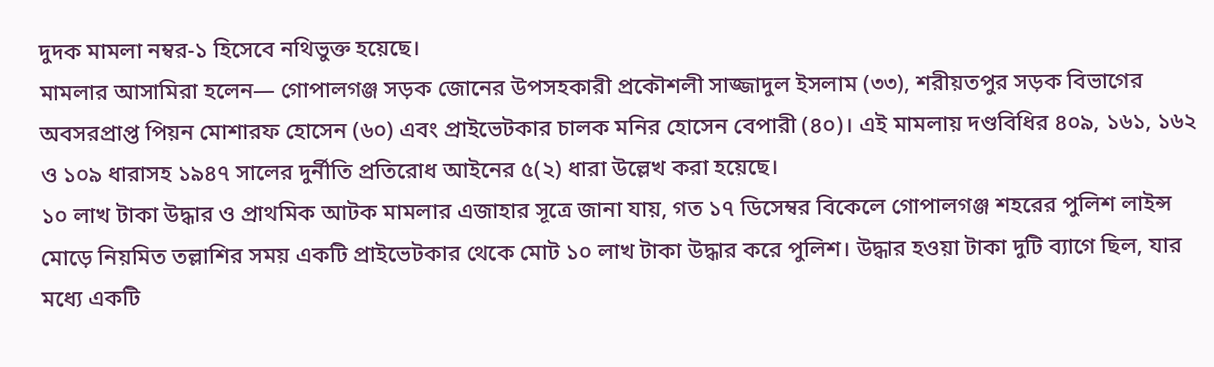দুদক মামলা নম্বর-১ হিসেবে নথিভুক্ত হয়েছে।
মামলার আসামিরা হলেন— গোপালগঞ্জ সড়ক জোনের উপসহকারী প্রকৌশলী সাজ্জাদুল ইসলাম (৩৩), শরীয়তপুর সড়ক বিভাগের অবসরপ্রাপ্ত পিয়ন মোশারফ হোসেন (৬০) এবং প্রাইভেটকার চালক মনির হোসেন বেপারী (৪০)। এই মামলায় দণ্ডবিধির ৪০৯, ১৬১, ১৬২ ও ১০৯ ধারাসহ ১৯৪৭ সালের দুর্নীতি প্রতিরোধ আইনের ৫(২) ধারা উল্লেখ করা হয়েছে।
১০ লাখ টাকা উদ্ধার ও প্রাথমিক আটক মামলার এজাহার সূত্রে জানা যায়, গত ১৭ ডিসেম্বর বিকেলে গোপালগঞ্জ শহরের পুলিশ লাইন্স মোড়ে নিয়মিত তল্লাশির সময় একটি প্রাইভেটকার থেকে মোট ১০ লাখ টাকা উদ্ধার করে পুলিশ। উদ্ধার হওয়া টাকা দুটি ব্যাগে ছিল, যার মধ্যে একটি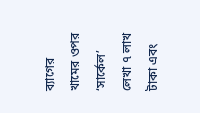ব্যাগের খামের ওপর ‘সার্কেল’ লেখা ৭ লাখ টাকা এবং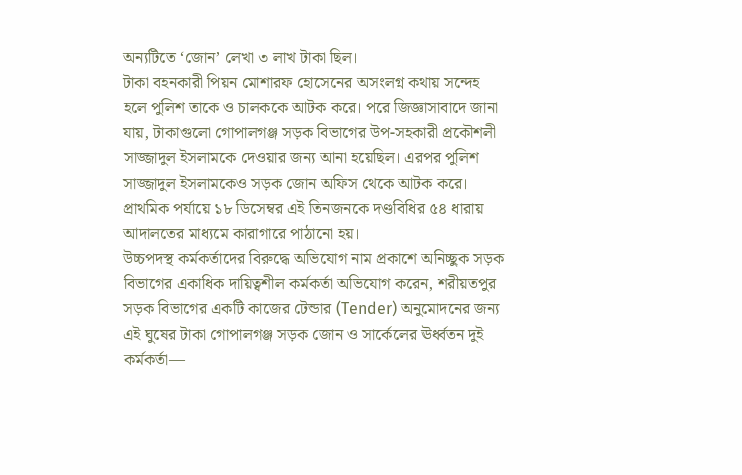অন্যটিতে ‘জোন’ লেখা ৩ লাখ টাকা ছিল।
টাকা বহনকারী পিয়ন মোশারফ হোসেনের অসংলগ্ন কথায় সন্দেহ হলে পুলিশ তাকে ও চালককে আটক করে। পরে জিজ্ঞাসাবাদে জানা যায়, টাকাগুলো গোপালগঞ্জ সড়ক বিভাগের উপ-সহকারী প্রকৌশলী সাজ্জাদুল ইসলামকে দেওয়ার জন্য আনা হয়েছিল। এরপর পুলিশ সাজ্জাদুল ইসলামকেও সড়ক জোন অফিস থেকে আটক করে। প্রাথমিক পর্যায়ে ১৮ ডিসেম্বর এই তিনজনকে দণ্ডবিধির ৫৪ ধারায় আদালতের মাধ্যমে কারাগারে পাঠানো হয়।
উচ্চপদস্থ কর্মকর্তাদের বিরুদ্ধে অভিযোগ নাম প্রকাশে অনিচ্ছুক সড়ক বিভাগের একাধিক দায়িত্বশীল কর্মকর্তা অভিযোগ করেন, শরীয়তপুর সড়ক বিভাগের একটি কাজের টেন্ডার (Tender) অনুমোদনের জন্য এই ঘুষের টাকা গোপালগঞ্জ সড়ক জোন ও সার্কেলের ঊর্ধ্বতন দুই কর্মকর্তা—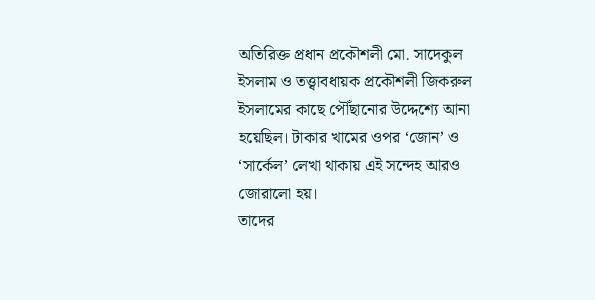অতিরিক্ত প্রধান প্রকৌশলী মো. সাদেকুল ইসলাম ও তত্ত্বাবধায়ক প্রকৌশলী জিকরুল ইসলামের কাছে পৌঁছানোর উদ্দেশ্যে আনা হয়েছিল। টাকার খামের ওপর ‘জোন’ ও ‘সার্কেল’ লেখা থাকায় এই সন্দেহ আরও জোরালো হয়।
তাদের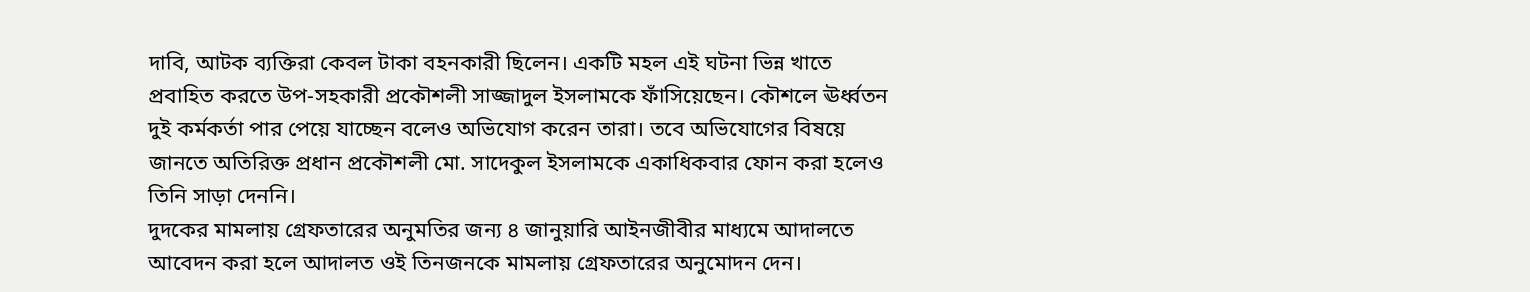দাবি, আটক ব্যক্তিরা কেবল টাকা বহনকারী ছিলেন। একটি মহল এই ঘটনা ভিন্ন খাতে প্রবাহিত করতে উপ-সহকারী প্রকৌশলী সাজ্জাদুল ইসলামকে ফাঁসিয়েছেন। কৌশলে ঊর্ধ্বতন দুই কর্মকর্তা পার পেয়ে যাচ্ছেন বলেও অভিযোগ করেন তারা। তবে অভিযোগের বিষয়ে জানতে অতিরিক্ত প্রধান প্রকৌশলী মো. সাদেকুল ইসলামকে একাধিকবার ফোন করা হলেও তিনি সাড়া দেননি।
দুদকের মামলায় গ্রেফতারের অনুমতির জন্য ৪ জানুয়ারি আইনজীবীর মাধ্যমে আদালতে আবেদন করা হলে আদালত ওই তিনজনকে মামলায় গ্রেফতারের অনুমোদন দেন।